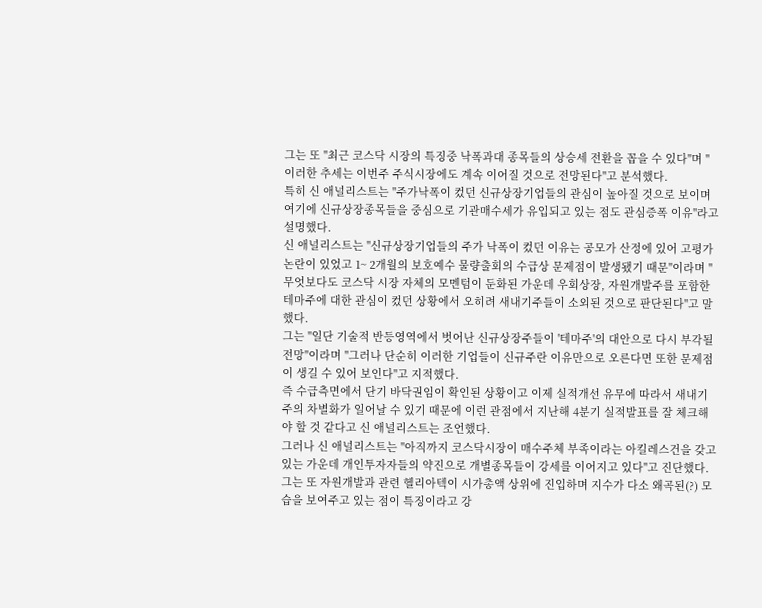그는 또 "최근 코스닥 시장의 특징중 낙폭과대 종목들의 상승세 전환을 꼽을 수 있다"며 "이러한 추세는 이번주 주식시장에도 계속 이어질 것으로 전망된다"고 분석했다.
특히 신 애널리스트는 "주가낙폭이 컸던 신규상장기업들의 관심이 높아질 것으로 보이며 여기에 신규상장종목들을 중심으로 기관매수세가 유입되고 있는 점도 관심증폭 이유"라고 설명했다.
신 애널리스트는 "신규상장기업들의 주가 낙폭이 컸던 이유는 공모가 산정에 있어 고평가 논란이 있었고 1~ 2개월의 보호예수 물량출회의 수급상 문제점이 발생됐기 때문"이라며 "무엇보다도 코스닥 시장 자체의 모멘텀이 둔화된 가운데 우회상장, 자원개발주를 포함한 테마주에 대한 관심이 컸던 상황에서 오히려 새내기주들이 소외된 것으로 판단된다"고 말했다.
그는 "일단 기술적 반등영역에서 벗어난 신규상장주들이 '테마주'의 대안으로 다시 부각될 전망"이라며 "그러나 단순히 이러한 기업들이 신규주란 이유만으로 오른다면 또한 문제점이 생길 수 있어 보인다"고 지적했다.
즉 수급측면에서 단기 바닥권임이 확인된 상황이고 이제 실적개선 유무에 따라서 새내기주의 차별화가 일어날 수 있기 때문에 이런 관점에서 지난해 4분기 실적발표를 잘 체크해야 할 것 같다고 신 애널리스트는 조언했다.
그러나 신 애널리스트는 "아직까지 코스닥시장이 매수주체 부족이라는 아킬레스건을 갖고 있는 가운데 개인투자자들의 약진으로 개별종목들이 강세를 이어지고 있다"고 진단했다.
그는 또 자원개발과 관련 헬리아텍이 시가총액 상위에 진입하며 지수가 다소 왜곡된(?) 모습을 보여주고 있는 점이 특징이라고 강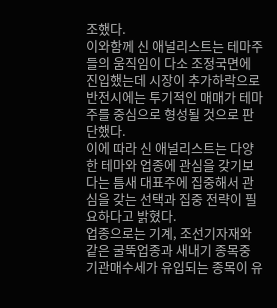조했다.
이와함께 신 애널리스트는 테마주들의 움직임이 다소 조정국면에 진입했는데 시장이 추가하락으로 반전시에는 투기적인 매매가 테마주를 중심으로 형성될 것으로 판단했다.
이에 따라 신 애널리스트는 다양한 테마와 업종에 관심을 갖기보다는 틈새 대표주에 집중해서 관심을 갖는 선택과 집중 전략이 필요하다고 밝혔다.
업종으로는 기계, 조선기자재와 같은 굴뚝업종과 새내기 종목중 기관매수세가 유입되는 종목이 유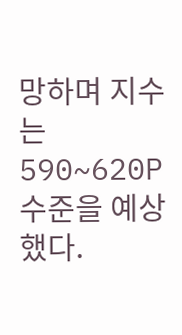망하며 지수는 590~620P 수준을 예상했다.